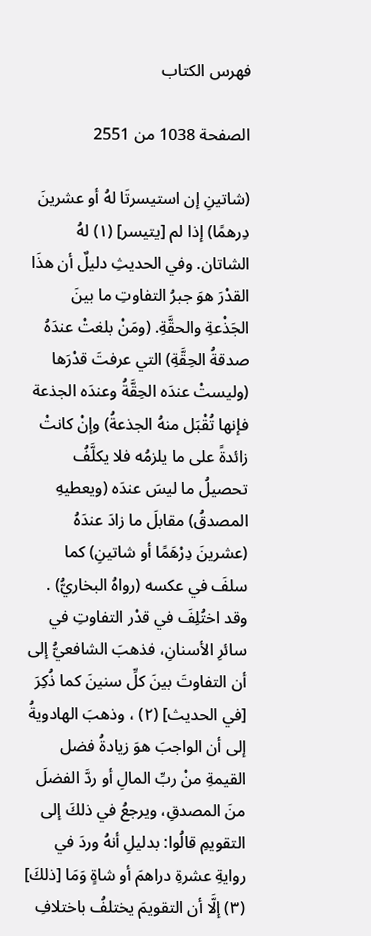فهرس الكتاب

الصفحة 1038 من 2551

(شاتينِ إن استيسرتَا لهُ أو عشرينَ دِرهمًا) إذا لم [يتيسر] (١) لهُ الشاتان. وفي الحديثِ دليلٌ أن هذَا القدْرَ هوَ جبرُ التفاوتِ ما بينَ الجَذْعةِ والحقَّةِ. (ومَنْ بلغتْ عندَهُ صدقةُ الحِقَّةِ) التي عرفتَ قدْرَها (وليستْ عندَه الحِقَّةُ وعندَه الجذعة فإنها تُقْبَل منهُ الجذعةُ) وإنْ كانتْ زائدةً على ما يلزمُه فلا يكلَّفُ تحصيلُ ما ليسَ عندَه (ويعطيهِ المصدقُ) مقابلَ ما زادَ عندَهُ (عشرينَ دِرْهَمًا أو شاتينِ) كما سلفَ في عكسه (رواهُ البخاريُّ) . وقد اختُلِفَ في قدْر التفاوتِ في سائرِ الأسنانِ، فذهبَ الشافعيُّ إلى أن التفاوتَ بينَ كلِّ سنينَ كما ذُكِرَ [في الحديث] (٢) ، وذهبَ الهادويةُ إلى أن الواجبَ هوَ زيادةُ فضل القيمةِ منْ ربِّ المالِ أو ردَّ الفضلَ منَ المصدقِ، ويرجعُ في ذلكَ إلى التقويمِ قالُوا: بدليلِ أنهُ وردَ في روايةِ عشرةِ دراهمَ أو شاةٍ وَمَا [ذلكَ] (٣) إلَّا أن التقويمَ يختلفُ باختلافِ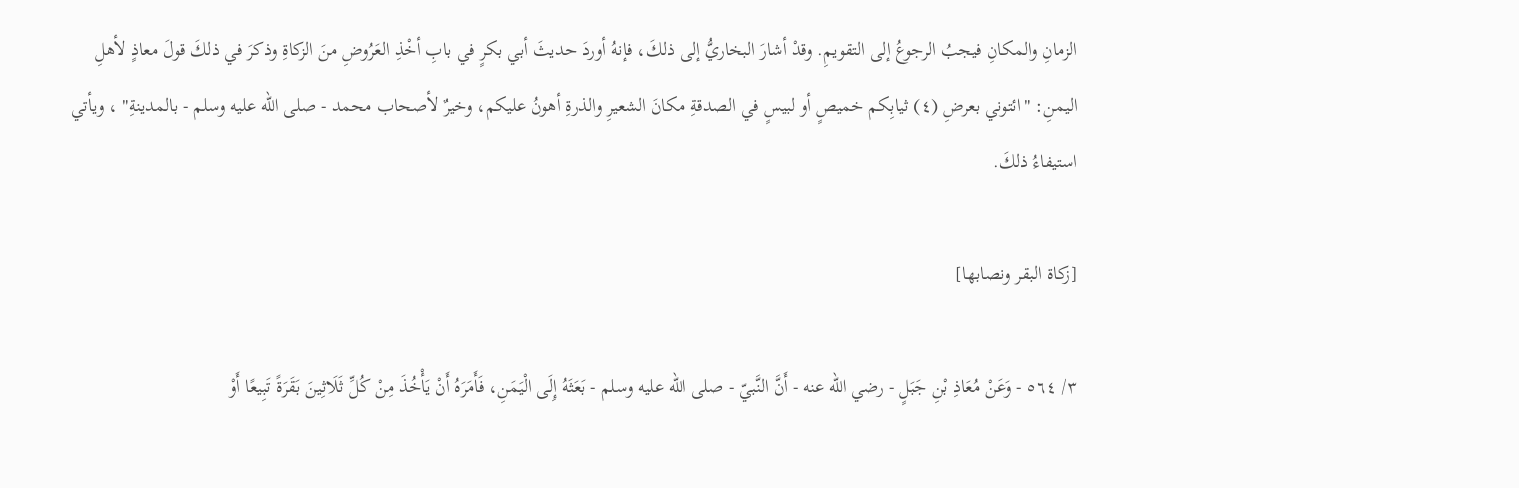الزمانِ والمكانِ فيجبُ الرجوعُ إلى التقويمِ. وقدْ أشارَ البخاريُّ إلى ذلكَ، فإنهُ أوردَ حديثَ أبي بكرٍ في بابِ أخْذِ العَرُوضِ منَ الزكاةِ وذكرَ في ذلكَ قولَ معاذٍ لأهلِ اليمنِ: "ائتوني بعرضِ (٤) ثيابِكم خميصٍ أو لبيسٍ في الصدقةِ مكانَ الشعيرِ والذرةِ أهونُ عليكم، وخيرٌ لأصحاب محمد - صلى الله عليه وسلم - بالمدينةِ" ، ويأتي استيفاءُ ذلكَ.

[زكاة البقر ونصابها]

٣/ ٥٦٤ - وَعَنْ مُعَاذِ بْنِ جَبَلٍ - رضي الله عنه - أَنَّ النَّبيّ - صلى الله عليه وسلم - بَعَثَهُ إِلَى الْيَمَنِ، فَأَمَرَهُ أَنْ يَأْخُذَ مِنْ كُلِّ ثَلَاثِينَ بَقَرَةً تَبِيعًا أَوْ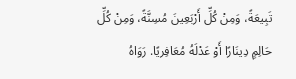تَبِيعَةً، وَمِنْ كُلِّ أَرْبَعِينَ مُسِنَّةً، وَمِنْ كُلِّ حَالِمٍ دِينَارًا أَوْ عَدْلَهُ مُعَافِريًا. رَوَاهُ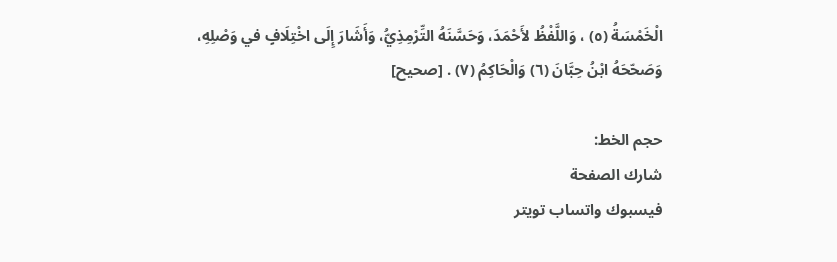الْخَمْسَةُ (٥) ، وَاللَّفْظُ لأَحْمَدَ، وَحَسَّنَهُ التِّرْمِذِيُّ، وَأَشَارَ إِلَى اخْتِلَافٍ في وَصْلِهِ، وَصَحّحَهُ ابْنُ حِبَّانَ (٦) وَالْحَاكِمُ (٧) . [صحيح]

حجم الخط:
شارك الصفحة
فيسبوك واتساب تويتر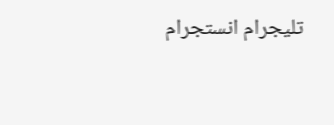تليجرام انستجرام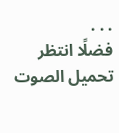. . .
فضلًا انتظر تحميل الصوت